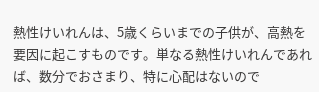熱性けいれんは、5歳くらいまでの子供が、高熱を要因に起こすものです。単なる熱性けいれんであれば、数分でおさまり、特に心配はないので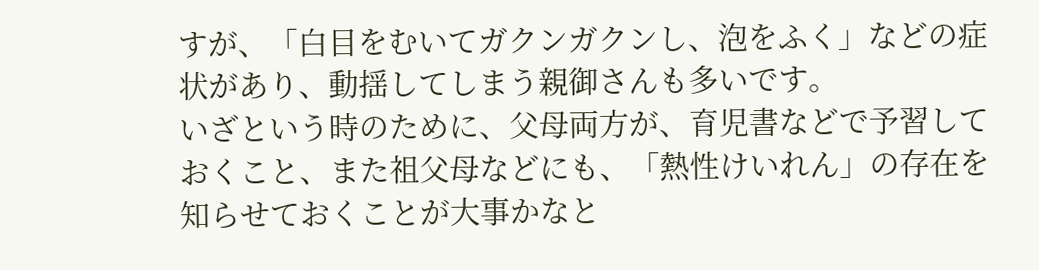すが、「白目をむいてガクンガクンし、泡をふく」などの症状があり、動揺してしまう親御さんも多いです。
いざという時のために、父母両方が、育児書などで予習しておくこと、また祖父母などにも、「熱性けいれん」の存在を知らせておくことが大事かなと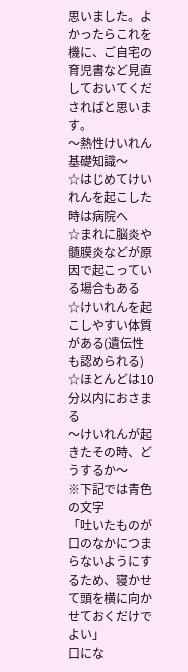思いました。よかったらこれを機に、ご自宅の育児書など見直しておいてくださればと思います。
〜熱性けいれん基礎知識〜
☆はじめてけいれんを起こした時は病院へ
☆まれに脳炎や髄膜炎などが原因で起こっている場合もある
☆けいれんを起こしやすい体質がある(遺伝性も認められる)
☆ほとんどは10分以内におさまる
〜けいれんが起きたその時、どうするか〜
※下記では青色の文字
「吐いたものが口のなかにつまらないようにするため、寝かせて頭を横に向かせておくだけでよい」
口にな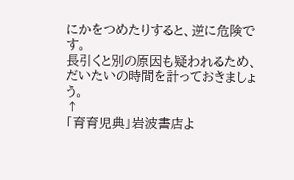にかをつめたりすると、逆に危険です。
長引くと別の原因も疑われるため、だいたいの時間を計っておきましょう。
↑
「育育児典」岩波書店よ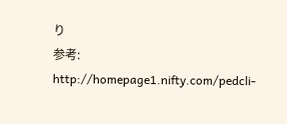り
参考:
http://homepage1.nifty.com/pedcli-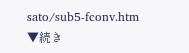sato/sub5-fconv.htm
▼続き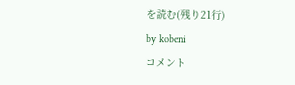を読む(残り21行)
by kobeni
コメント